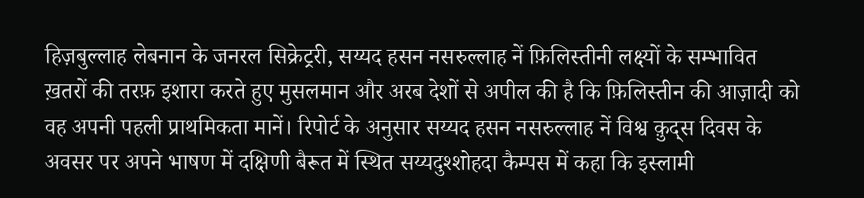हिज़बुल्लाह लेबनान के जनरल सिक्रेट्ररी, सय्यद हसन नसरुल्लाह नें फ़िलिस्तीनी लक्ष्यों के सम्भावित ख़तरों की तरफ़ इशारा करते हुए मुसलमान और अरब देशों से अपील की है कि फ़िलिस्तीन की आज़ादी को वह अपनी पहली प्राथमिकता मानें। रिपोर्ट के अनुसार सय्यद हसन नसरुल्लाह नें विश्व क़ुद्स दिवस के अवसर पर अपने भाषण में दक्षिणी बैरूत में स्थित सय्यदुश्शोहदा कैम्पस में कहा कि इस्लामी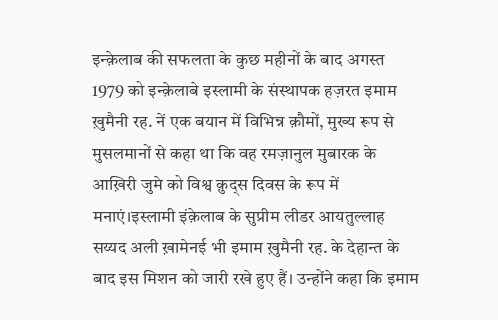इन्क़ेलाब की सफलता के कुछ महीनों के बाद अगस्त 1979 को इन्क़ेलाबे इस्लामी के संस्थापक हज़रत इमाम ख़ुमैनी रह. नें एक बयान में विभिन्न क़ौमों, मुख्य रूप से मुसलमानों से कहा था कि वह रमज़ानुल मुबारक के आख़िरी जुमे को विश्व क़ुद्स दिवस के रूप में मनाएं।इस्लामी इंक़ेलाब के सुप्रीम लीडर आयतुल्लाह सय्यद अली ख़ामेनई भी इमाम ख़ुमैनी रह. के देहान्त के बाद इस मिशन को जारी रखे हुए हैं। उन्होंने कहा कि इमाम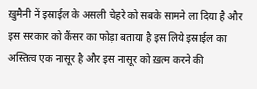ख़ुमैनी नें इस्राईल के असली चेहरे को सबके सामने ला दिया है और इस सरकार को कैंसर का फोड़ा बताया है इस लिये इस्राईल का अस्तित्व एक नासूर है और इस नासूर को ख़त्म करने की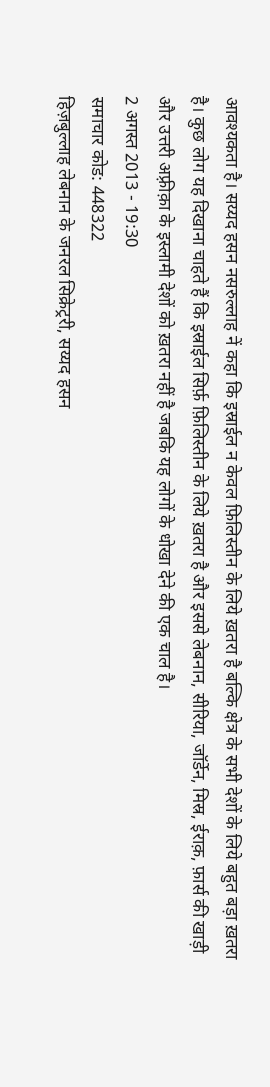आवश्यकता है। सय्यद हसन नसरुल्लाह नें कहा कि इस्राईल न केवल फ़िलिस्तीन के लिये ख़तरा है बल्कि क्षेत्र के सभी देशों के लिये बहुत बड़ा ख़तरा है। कुछ लोग यह दिखाना चाहते हैं कि इस्राईल सिर्फ़ फ़िलिस्तीन के लिये ख़तरा है और इससे लेबनान, सीरिया, जॉर्डेन, मिस्र, ईराक़, फ़ार्स की खाड़ी और उत्तरी अफ़्रीक़ा के इस्लामी देशों को ख़तरा नहीं है जबकि यह लोगों के धोखा देने की एक चाल है।
2 अगस्त 2013 - 19:30
समाचार कोड: 448322
हिज़बुल्लाह लेबनान के जनरल सिक्रेट्ररी, सय्यद हसन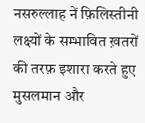नसरुल्लाह नें फ़िलिस्तीनी लक्ष्यों के सम्भावित ख़तरों की तरफ़ इशारा करते हुए मुसलमान और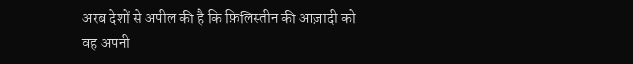अरब देशों से अपील की है कि फ़िलिस्तीन की आज़ादी को वह अपनी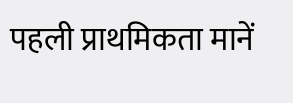पहली प्राथमिकता मानें